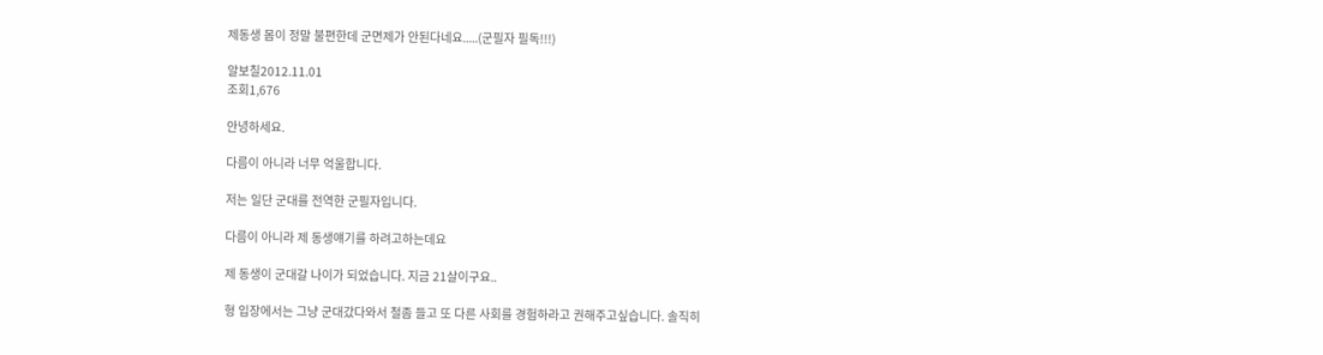제동생 몸이 정말 불편한데 군면제가 안된다네요.....(군필자 필독!!!)

알보칠2012.11.01
조회1,676

안녕하세요.

다름이 아니라 너무 억울합니다.

저는 일단 군대를 전역한 군필자입니다.

다름이 아니라 제 동생얘기를 하려고하는데요

제 동생이 군대갈 나이가 되었습니다. 지금 21살이구요..

형 입장에서는 그냥 군대갔다와서 철좀 들고 또 다른 사회를 경험하라고 권해주고싶습니다. 솔직히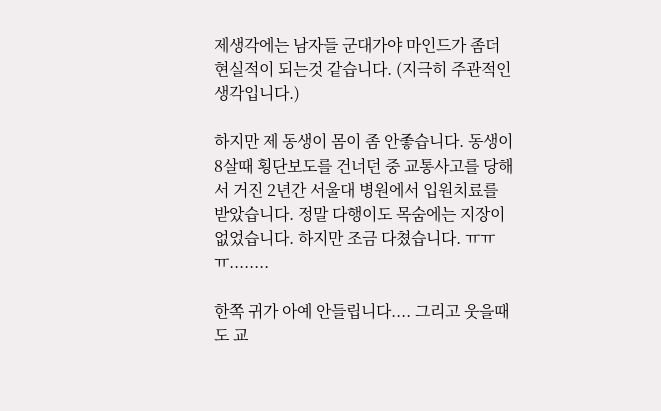제생각에는 남자들 군대가야 마인드가 좀더 현실적이 되는것 같습니다. (지극히 주관적인 생각입니다.)

하지만 제 동생이 몸이 좀 안좋습니다. 동생이 8살때 횡단보도를 건너던 중 교통사고를 당해서 거진 2년간 서울대 병원에서 입원치료를 받았습니다. 정말 다행이도 목숨에는 지장이 없었습니다. 하지만 조금 다쳤습니다. ㅠㅠㅠ........

한쪽 귀가 아예 안들립니다.... 그리고 웃을때도 교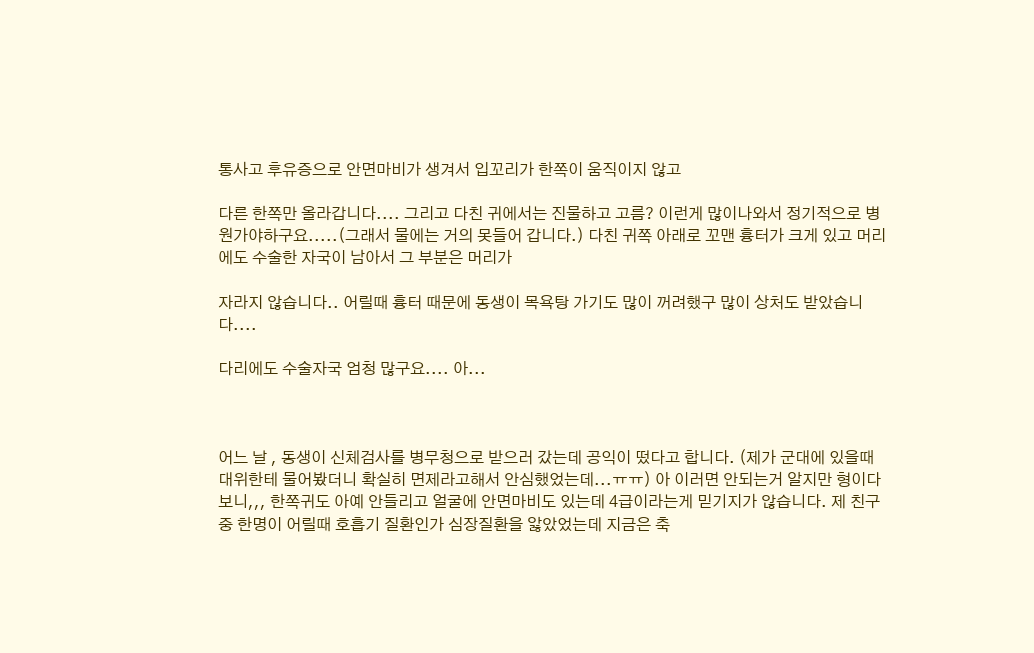통사고 후유증으로 안면마비가 생겨서 입꼬리가 한쪽이 움직이지 않고

다른 한쪽만 올라갑니다.... 그리고 다친 귀에서는 진물하고 고름? 이런게 많이나와서 정기적으로 병원가야하구요.....(그래서 물에는 거의 못들어 갑니다.) 다친 귀쪽 아래로 꼬맨 흉터가 크게 있고 머리에도 수술한 자국이 남아서 그 부분은 머리가

자라지 않습니다.. 어릴때 흉터 때문에 동생이 목욕탕 가기도 많이 꺼려했구 많이 상처도 받았습니다....

다리에도 수술자국 엄청 많구요.... 아...



어느 날 , 동생이 신체검사를 병무청으로 받으러 갔는데 공익이 떴다고 합니다. (제가 군대에 있을때 대위한테 물어봤더니 확실히 면제라고해서 안심했었는데...ㅠㅠ) 아 이러면 안되는거 알지만 형이다 보니,,, 한쪽귀도 아예 안들리고 얼굴에 안면마비도 있는데 4급이라는게 믿기지가 않습니다. 제 친구중 한명이 어릴때 호흡기 질환인가 심장질환을 앓았었는데 지금은 축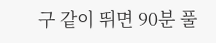구 같이 뛰면 90분 풀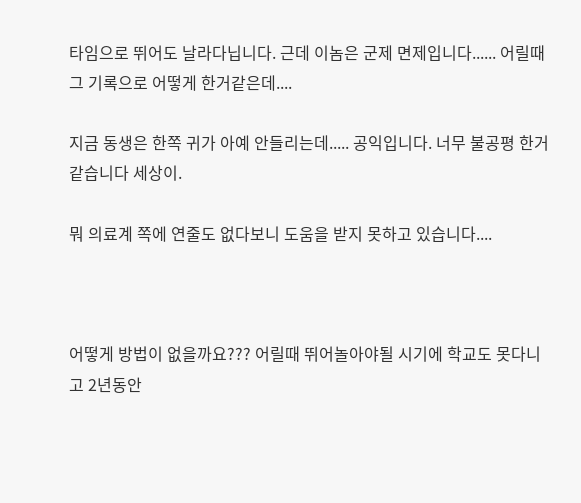타임으로 뛰어도 날라다닙니다. 근데 이놈은 군제 면제입니다...... 어릴때 그 기록으로 어떻게 한거같은데....

지금 동생은 한쪽 귀가 아예 안들리는데..... 공익입니다. 너무 불공평 한거 같습니다 세상이.

뭐 의료계 쪽에 연줄도 없다보니 도움을 받지 못하고 있습니다....



어떻게 방법이 없을까요??? 어릴때 뛰어놀아야될 시기에 학교도 못다니고 2년동안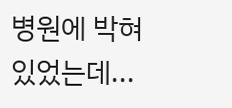병원에 박혀있었는데...